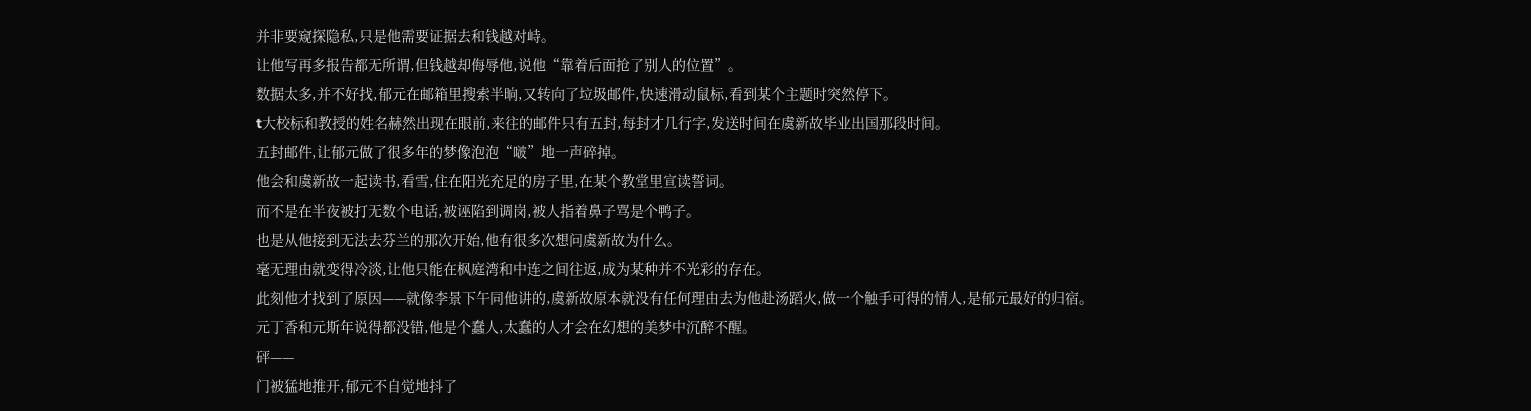并非要窥探隐私,只是他需要证据去和钱越对峙。
让他写再多报告都无所谓,但钱越却侮辱他,说他“靠着后面抢了别人的位置”。
数据太多,并不好找,郁元在邮箱里搜索半晌,又转向了垃圾邮件,快速滑动鼠标,看到某个主题时突然停下。
t大校标和教授的姓名赫然出现在眼前,来往的邮件只有五封,每封才几行字,发送时间在虞新故毕业出国那段时间。
五封邮件,让郁元做了很多年的梦像泡泡“啵”地一声碎掉。
他会和虞新故一起读书,看雪,住在阳光充足的房子里,在某个教堂里宣读誓词。
而不是在半夜被打无数个电话,被诬陷到调岗,被人指着鼻子骂是个鸭子。
也是从他接到无法去芬兰的那次开始,他有很多次想问虞新故为什么。
毫无理由就变得冷淡,让他只能在枫庭湾和中连之间往返,成为某种并不光彩的存在。
此刻他才找到了原因——就像李景下午同他讲的,虞新故原本就没有任何理由去为他赴汤蹈火,做一个触手可得的情人,是郁元最好的归宿。
元丁香和元斯年说得都没错,他是个蠢人,太蠢的人才会在幻想的美梦中沉醉不醒。
砰——
门被猛地推开,郁元不自觉地抖了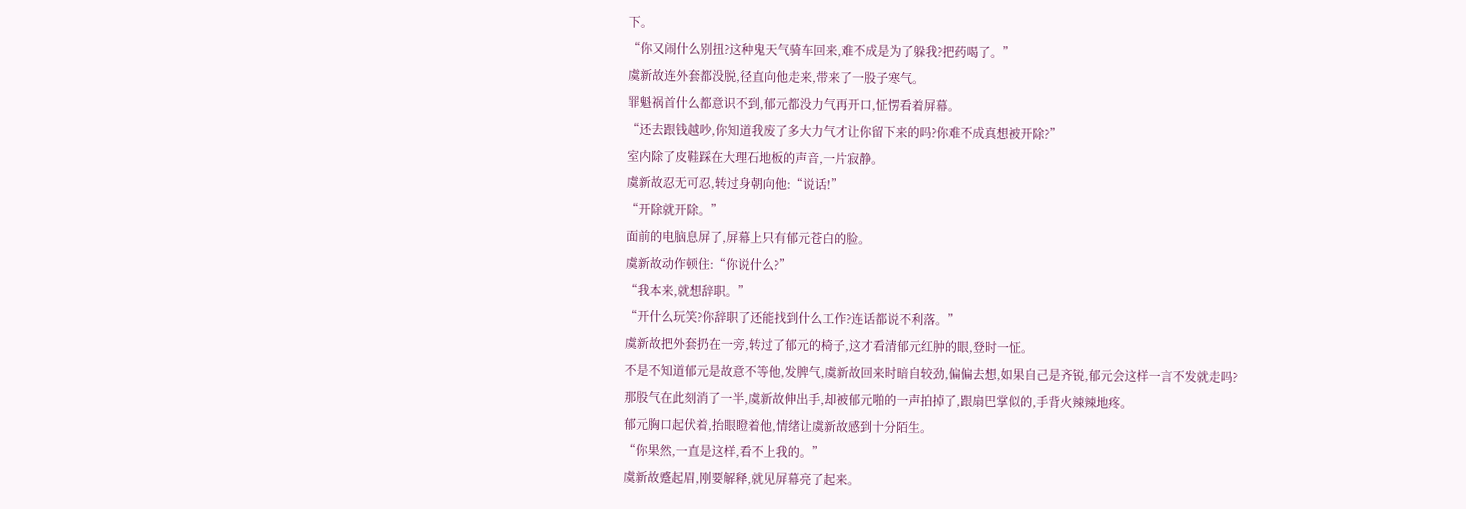下。
“你又闹什么别扭?这种鬼天气骑车回来,难不成是为了躲我?把药喝了。”
虞新故连外套都没脱,径直向他走来,带来了一股子寒气。
罪魁祸首什么都意识不到,郁元都没力气再开口,怔愣看着屏幕。
“还去跟钱越吵,你知道我废了多大力气才让你留下来的吗?你难不成真想被开除?”
室内除了皮鞋踩在大理石地板的声音,一片寂静。
虞新故忍无可忍,转过身朝向他:“说话!”
“开除就开除。”
面前的电脑息屏了,屏幕上只有郁元苍白的脸。
虞新故动作顿住:“你说什么?”
“我本来,就想辞职。”
“开什么玩笑?你辞职了还能找到什么工作?连话都说不利落。”
虞新故把外套扔在一旁,转过了郁元的椅子,这才看清郁元红肿的眼,登时一怔。
不是不知道郁元是故意不等他,发脾气,虞新故回来时暗自较劲,偏偏去想,如果自己是齐锐,郁元会这样一言不发就走吗?
那股气在此刻消了一半,虞新故伸出手,却被郁元啪的一声拍掉了,跟扇巴掌似的,手背火辣辣地疼。
郁元胸口起伏着,抬眼瞪着他,情绪让虞新故感到十分陌生。
“你果然,一直是这样,看不上我的。”
虞新故蹙起眉,刚要解释,就见屏幕亮了起来。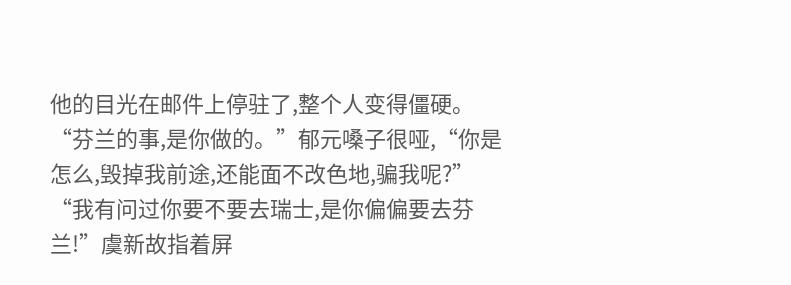他的目光在邮件上停驻了,整个人变得僵硬。
“芬兰的事,是你做的。”郁元嗓子很哑,“你是怎么,毁掉我前途,还能面不改色地,骗我呢?”
“我有问过你要不要去瑞士,是你偏偏要去芬兰!”虞新故指着屏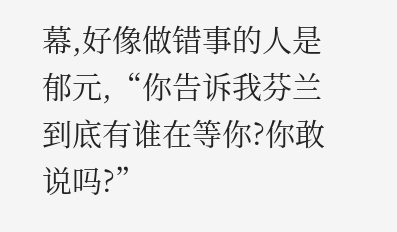幕,好像做错事的人是郁元,“你告诉我芬兰到底有谁在等你?你敢说吗?”